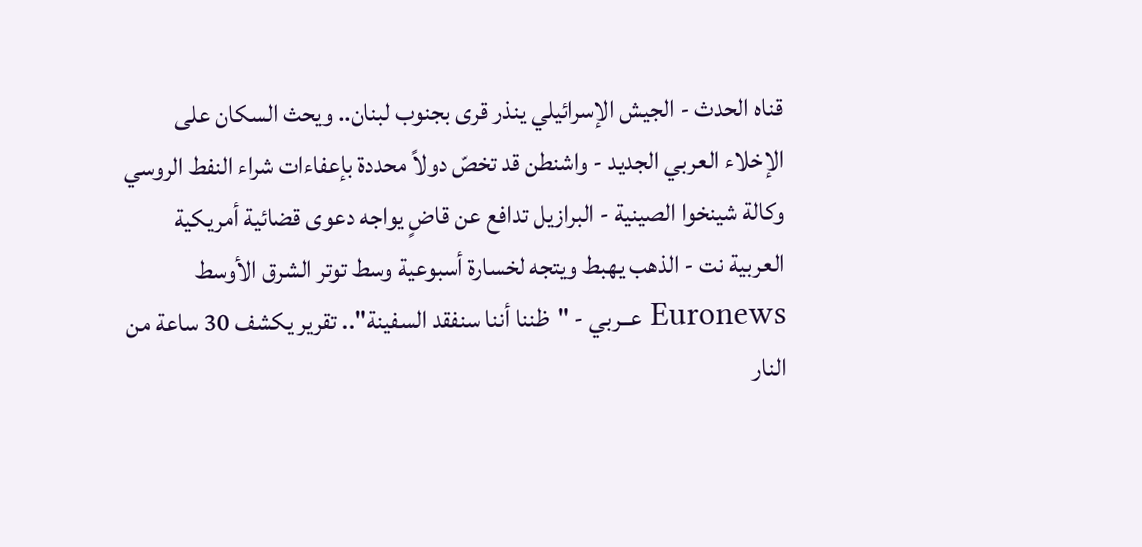قناه الحدث - الجيش الإسرائيلي ينذر قرى بجنوب لبنان.. ويحث السكان على الإخلاء العربي الجديد - واشنطن قد تخصّ دولاً محددة بإعفاءات شراء النفط الروسي وكالة شينخوا الصينية - البرازيل تدافع عن قاضٍ يواجه دعوى قضائية أمريكية العربية نت - الذهب يهبط ويتجه لخسارة أسبوعية وسط توتر الشرق الأوسط Euronews عــربي - "ظننا أننا سنفقد السفينة".. تقرير يكشف 30 ساعة من النار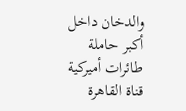والدخان داخل أكبر حاملة طائرات أميركية قناة القاهرة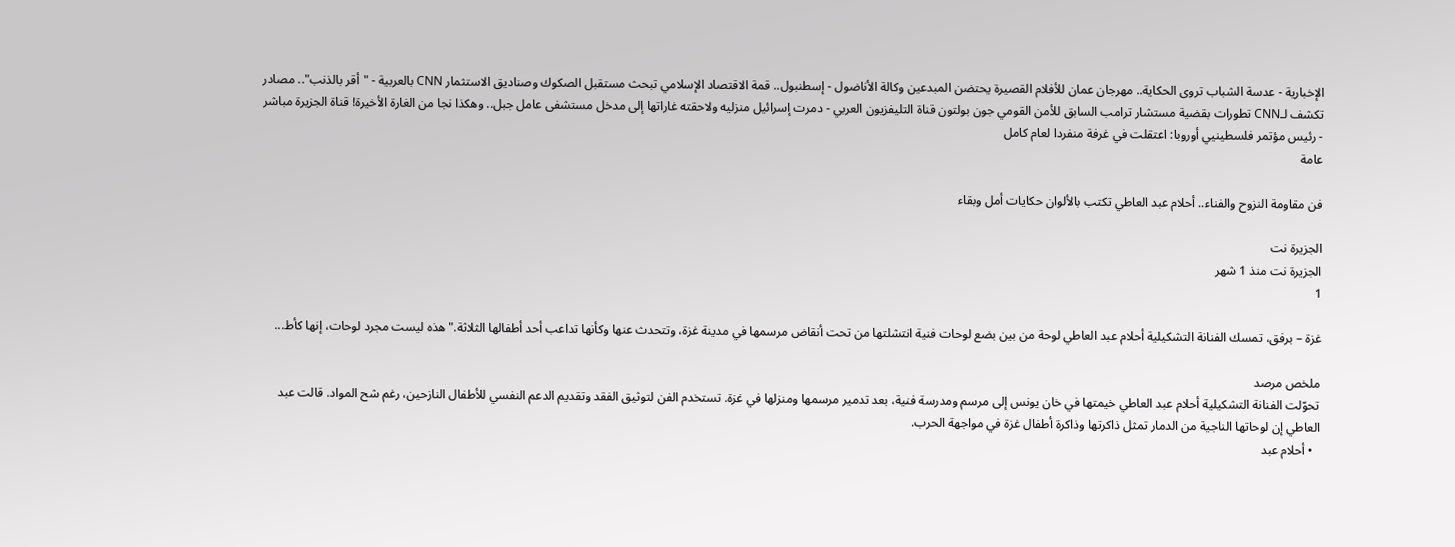الإخبارية - عدسة الشباب تروى الحكاية.. مهرجان عمان للأفلام القصيرة يحتضن المبدعين وكالة الأناضول - إسطنبول.. قمة الاقتصاد الإسلامي تبحث مستقبل الصكوك وصناديق الاستثمار CNN بالعربية - "أقر بالذنب".. مصادر تكشف لـCNN تطورات بقضية مستشار ترامب السابق للأمن القومي جون بولتون قناة التليفزيون العربي - دمرت إسرائيل منزليه ولاحقته غاراتها إلى مدخل مستشفى عامل جبل.. وهكذا نجا من الغارة الأخيرة! قناة الجزيرة مباشر - رئيس مؤتمر فلسطينيي أوروبا: اعتقلت في غرفة منفردا لعام كامل
عامة

فن مقاومة النزوح والفناء.. أحلام عبد العاطي تكتب بالألوان حكايات أمل وبقاء

الجزيرة نت
الجزيرة نت منذ 1 شهر
1

غزة – برفق، تمسك الفنانة التشكيلية أحلام عبد العاطي لوحة من بين بضع لوحات فنية انتشلتها من تحت أنقاض مرسمها في مدينة غزة، وتتحدث عنها وكأنها تداعب أحد أطفالها الثلاثة." هذه ليست مجرد لوحات، إنها كأط...

ملخص مرصد
تحوّلت الفنانة التشكيلية أحلام عبد العاطي خيمتها في خان يونس إلى مرسم ومدرسة فنية، بعد تدمير مرسمها ومنزلها في غزة. تستخدم الفن لتوثيق الفقد وتقديم الدعم النفسي للأطفال النازحين، رغم شح المواد. قالت عبد العاطي إن لوحاتها الناجية من الدمار تمثل ذاكرتها وذاكرة أطفال غزة في مواجهة الحرب.
  • أحلام عبد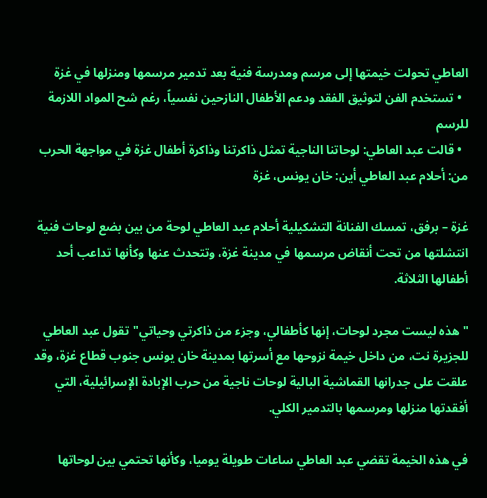العاطي تحولت خيمتها إلى مرسم ومدرسة فنية بعد تدمير مرسمها ومنزلها في غزة
  • تستخدم الفن لتوثيق الفقد ودعم الأطفال النازحين نفسياً، رغم شح المواد اللازمة للرسم
  • قالت عبد العاطي: لوحاتنا الناجية تمثل ذاكرتنا وذاكرة أطفال غزة في مواجهة الحرب
من: أحلام عبد العاطي أين: خان يونس، غزة

غزة – برفق، تمسك الفنانة التشكيلية أحلام عبد العاطي لوحة من بين بضع لوحات فنية انتشلتها من تحت أنقاض مرسمها في مدينة غزة، وتتحدث عنها وكأنها تداعب أحد أطفالها الثلاثة.

" هذه ليست مجرد لوحات، إنها كأطفالي، وجزء من ذاكرتي وحياتي"تقول عبد العاطي للجزيرة نت، من داخل خيمة نزوحها مع أسرتها بمدينة خان يونس جنوب قطاع غزة، وقد علقت على جدرانها القماشية البالية لوحات ناجية من حرب الإبادة الإسرائيلية، التي أفقدتها منزلها ومرسمها بالتدمير الكلي.

في هذه الخيمة تقضي عبد العاطي ساعات طويلة يوميا، وكأنها تحتمي بين لوحاتها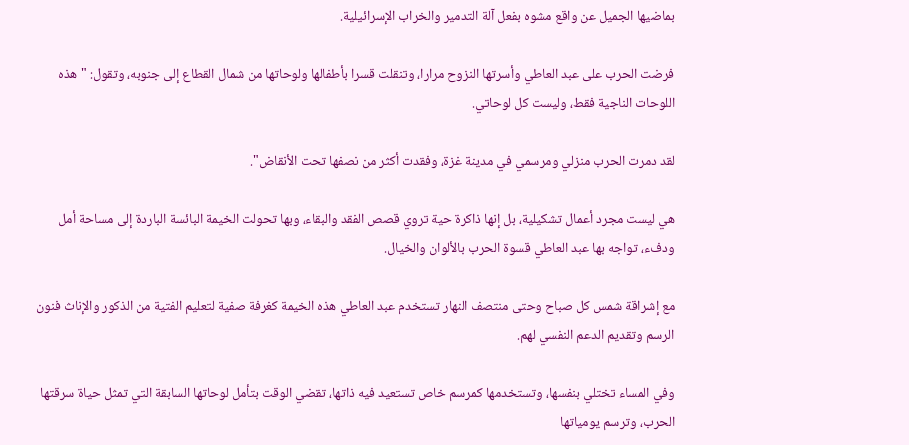بماضيها الجميل عن واقع مشوه بفعل آلة التدمير والخراب الإسرائيلية.

فرضت الحرب على عبد العاطي وأسرتها النزوح مرارا، وتنقلت قسرا بأطفالها ولوحاتها من شمال القطاع إلى جنوبه، وتقول: " هذه اللوحات الناجية فقط، وليست كل لوحاتي.

لقد دمرت الحرب منزلي ومرسمي في مدينة غزة، وفقدت أكثر من نصفها تحت الأنقاض".

هي ليست مجرد أعمال تشكيلية، بل إنها ذاكرة حية تروي قصص الفقد والبقاء، وبها تحولت الخيمة البائسة الباردة إلى مساحة أمل ودفء، تواجه بها عبد العاطي قسوة الحرب بالألوان والخيال.

مع إشراقة شمس كل صباح وحتى منتصف النهار تستخدم عبد العاطي هذه الخيمة كغرفة صفية لتعليم الفتية من الذكور والإناث فنون الرسم وتقديم الدعم النفسي لهم.

وفي المساء تختلي بنفسها، وتستخدمها كمرسم خاص تستعيد فيه ذاتها، تقضي الوقت بتأمل لوحاتها السابقة التي تمثل حياة سرقتها الحرب، وترسم يومياتها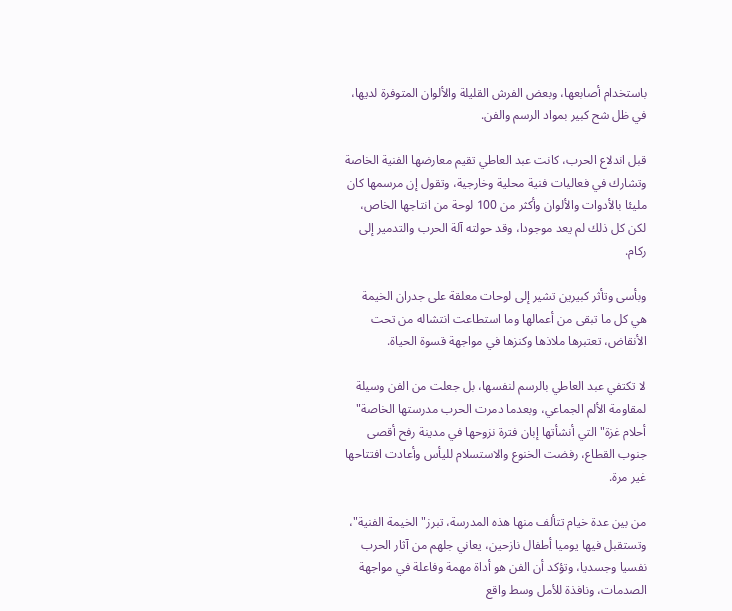باستخدام أصابعها، وبعض الفرش القليلة والألوان المتوفرة لديها، في ظل شح كبير بمواد الرسم والفن.

قبل اندلاع الحرب، كانت عبد العاطي تقيم معارضها الفنية الخاصة وتشارك في فعاليات فنية محلية وخارجية، وتقول إن مرسمها كان مليئا بالأدوات والألوان وأكثر من 100 لوحة من انتاجها الخاص، لكن كل ذلك لم يعد موجودا، وقد حولته آلة الحرب والتدمير إلى ركام.

وبأسى وتأثر كبيرين تشير إلى لوحات معلقة على جدران الخيمة هي كل ما تبقى من أعمالها وما استطاعت انتشاله من تحت الأنقاض، تعتبرها ملاذها وكنزها في مواجهة قسوة الحياة.

لا تكتفي عبد العاطي بالرسم لنفسها، بل جعلت من الفن وسيلة لمقاومة الألم الجماعي، وبعدما دمرت الحرب مدرستها الخاصة" أحلام غزة" التي أنشأتها إبان فترة نزوحها في مدينة رفح أقصى جنوب القطاع، رفضت الخنوع والاستسلام لليأس وأعادت افتتاحها غير مرة.

من بين عدة خيام تتألف منها هذه المدرسة، تبرز" الخيمة الفنية"، وتستقبل فيها يوميا أطفال نازحين، يعاني جلهم من آثار الحرب نفسيا وجسديا، وتؤكد أن الفن هو أداة مهمة وفاعلة في مواجهة الصدمات، ونافذة للأمل وسط واقع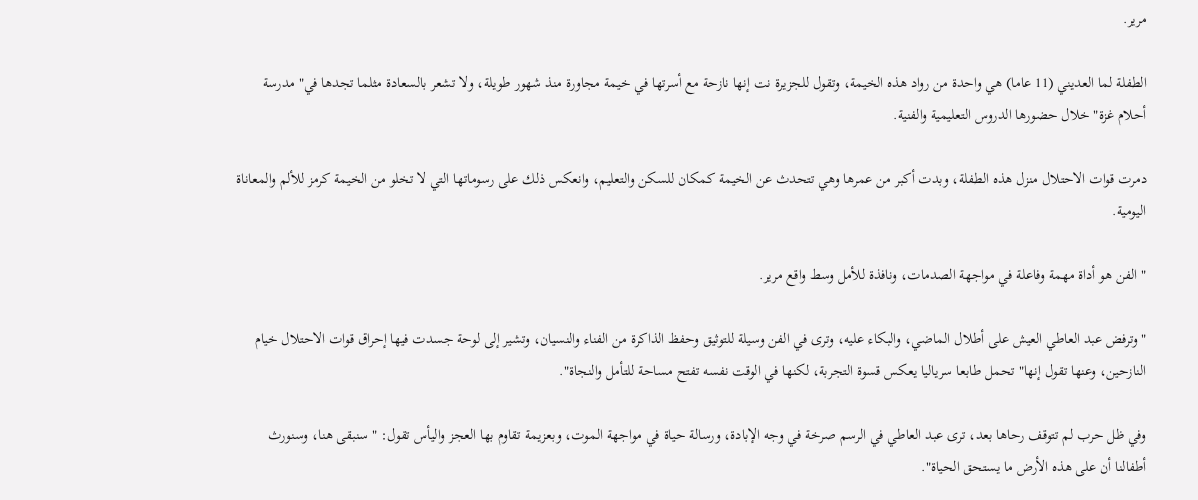مرير.

الطفلة لما العديني (11 عاما) هي واحدة من رواد هذه الخيمة، وتقول للجزيرة نت إنها نازحة مع أسرتها في خيمة مجاورة منذ شهور طويلة، ولا تشعر بالسعادة مثلما تجدها في" مدرسة أحلام غزة" خلال حضورها الدروس التعليمية والفنية.

دمرت قوات الاحتلال منزل هذه الطفلة، وبدت أكبر من عمرها وهي تتحدث عن الخيمة كمكان للسكن والتعليم، وانعكس ذلك على رسوماتها التي لا تخلو من الخيمة كرمز للألم والمعاناة اليومية.

" الفن هو أداة مهمة وفاعلة في مواجهة الصدمات، ونافذة للأمل وسط واقع مرير.

"وترفض عبد العاطي العيش على أطلال الماضي، والبكاء عليه، وترى في الفن وسيلة للتوثيق وحفظ الذاكرة من الفناء والنسيان، وتشير إلى لوحة جسدت فيها إحراق قوات الاحتلال خيام النازحين، وعنها تقول إنها" تحمل طابعا سرياليا يعكس قسوة التجربة، لكنها في الوقت نفسه تفتح مساحة للتأمل والنجاة".

وفي ظل حرب لم تتوقف رحاها بعد، ترى عبد العاطي في الرسم صرخة في وجه الإبادة، ورسالة حياة في مواجهة الموت، وبعزيمة تقاوم بها العجز واليأس تقول: " سنبقى هنا، وسنورث أطفالنا أن على هذه الأرض ما يستحق الحياة".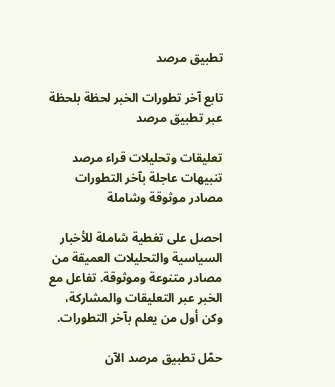تطبيق مرصد

تابع آخر تطورات الخبر لحظة بلحظة عبر تطبيق مرصد

تعليقات وتحليلات قراء مرصد
تنبيهات عاجلة بآخر التطورات
مصادر موثوقة وشاملة

احصل على تغطية شاملة للأخبار السياسية والتحليلات العميقة من مصادر متنوعة وموثوقة. تفاعل مع الخبر عبر التعليقات والمشاركة، وكن أول من يعلم بآخر التطورات.

حمّل تطبيق مرصد الآن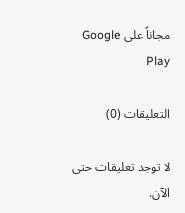مجاناً على Google Play

التعليقات (0)

لا توجد تعليقات حتى الآن.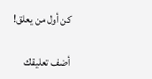كن أول من يعلق!

أضف تعليقك